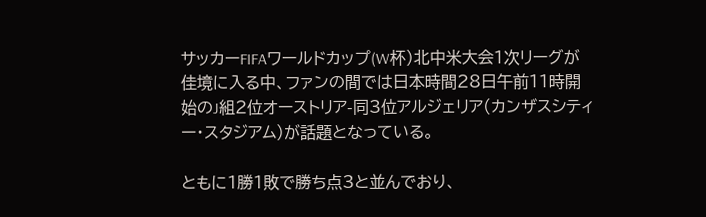サッカーFIFAワールドカップ(W杯)北中米大会1次リーグが佳境に入る中、ファンの間では日本時間28日午前11時開始のJ組2位オーストリア-同3位アルジェリア(カンザスシティー・スタジアム)が話題となっている。

ともに1勝1敗で勝ち点3と並んでおり、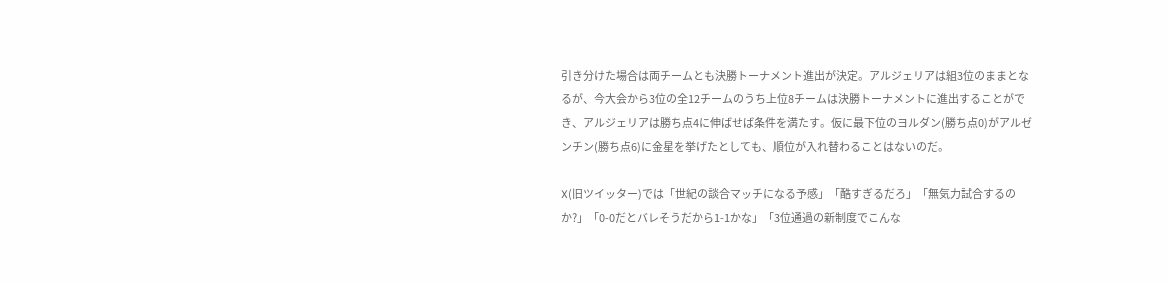引き分けた場合は両チームとも決勝トーナメント進出が決定。アルジェリアは組3位のままとなるが、今大会から3位の全12チームのうち上位8チームは決勝トーナメントに進出することができ、アルジェリアは勝ち点4に伸ばせば条件を満たす。仮に最下位のヨルダン(勝ち点0)がアルゼンチン(勝ち点6)に金星を挙げたとしても、順位が入れ替わることはないのだ。

X(旧ツイッター)では「世紀の談合マッチになる予感」「酷すぎるだろ」「無気力試合するのか?」「0-0だとバレそうだから1-1かな」「3位通過の新制度でこんな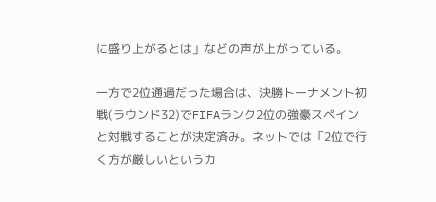に盛り上がるとは」などの声が上がっている。

一方で2位通過だった場合は、決勝トーナメント初戦(ラウンド32)でFIFAランク2位の強豪スペインと対戦することが決定済み。ネットでは「2位で行く方が厳しいというカ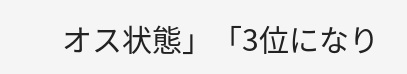オス状態」「3位になり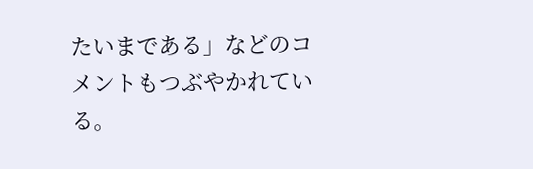たいまである」などのコメントもつぶやかれている。